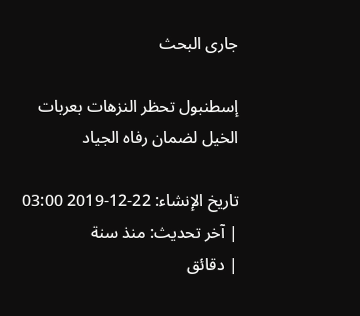جارى البحث

إسطنبول تحظر النزهات بعربات الخيل لضمان رفاه الجياد

تاريخ الإنشاء: 22-12-2019 03:00
| آخر تحديث: منذ سنة
| دقائق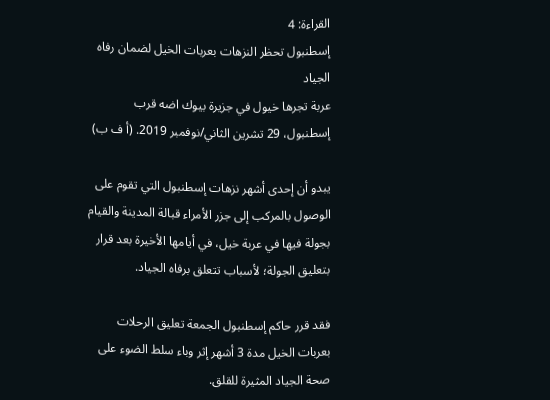القراءة: 4
إسطنبول تحظر النزهات بعربات الخيل لضمان رفاه الجياد
عربة تجرها خيول في جزيرة بيوك اضه قرب إسطنبول، 29 تشرين الثاني/نوفمبر 2019. (أ ف ب)

يبدو أن إحدى أشهر نزهات إسطنبول التي تقوم على الوصول بالمركب إلى جزر الأمراء قبالة المدينة والقيام بجولة فيها في عربة خيل، في أيامها الأخيرة بعد قرار بتعليق الجولة؛ لأسباب تتعلق برفاه الجياد.

فقد قرر حاكم إسطنبول الجمعة تعليق الرحلات بعربات الخيل مدة 3 أشهر إثر وباء سلط الضوء على صحة الجياد المثيرة للقلق.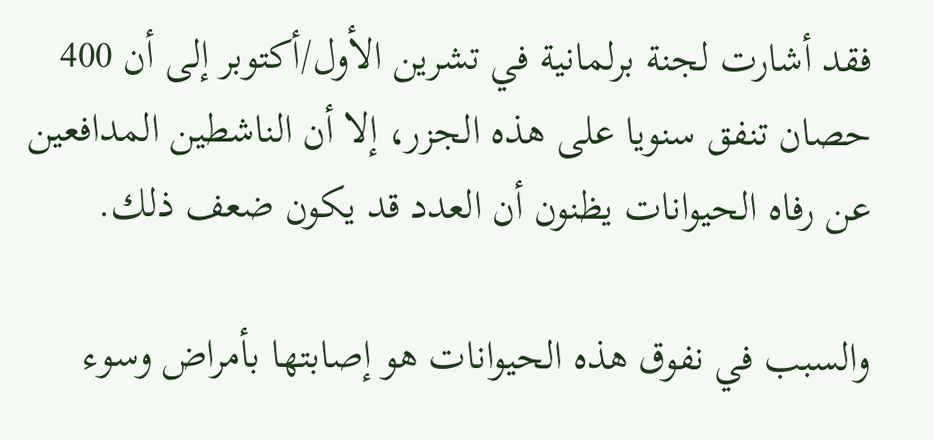فقد أشارت لجنة برلمانية في تشرين الأول/أكتوبر إلى أن 400 حصان تنفق سنويا على هذه الجزر، إلا أن الناشطين المدافعين عن رفاه الحيوانات يظنون أن العدد قد يكون ضعف ذلك.

والسبب في نفوق هذه الحيوانات هو إصابتها بأمراض وسوء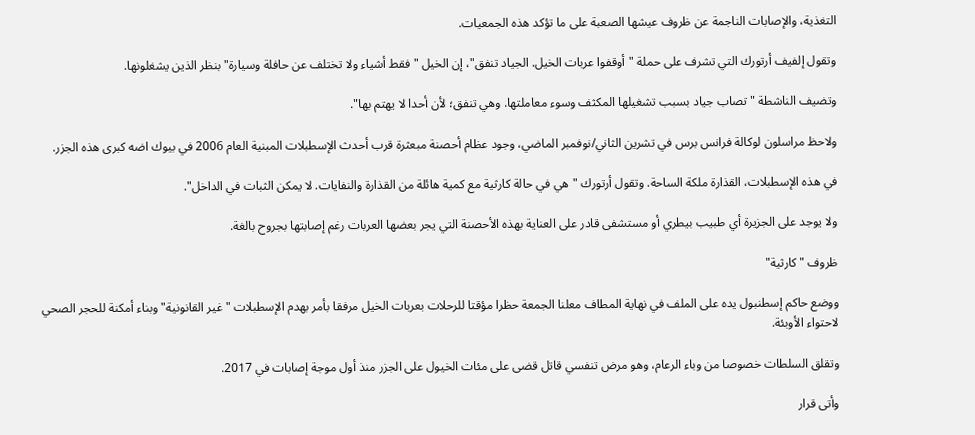التغذية، والإصابات الناجمة عن ظروف عيشها الصعبة على ما تؤكد هذه الجمعيات.

وتقول إلفيف أرتورك التي تشرف على حملة "أوقفوا عربات الخيل. الجياد تنفق"، إن الخيل "فقط أشياء ولا تختلف عن حافلة وسيارة" بنظر الذين يشغلونها.

وتضيف الناشطة "تصاب جياد بسبب تشغيلها المكثف وسوء معاملتها. وهي تنفق؛ لأن أحدا لا يهتم بها".

ولاحظ مراسلون لوكالة فرانس برس في تشرين الثاني/نوفمبر الماضي، وجود عظام أحصنة مبعثرة قرب أحدث الإسطبلات المبنية العام 2006 في بيوك اضه كبرى هذه الجزر.

في هذه الإسطبلات، القذارة ملكة الساحة. وتقول أرتورك "هي في حالة كارثية مع كمية هائلة من القذارة والنفايات. لا يمكن الثبات في الداخل".

ولا يوجد على الجزيرة أي طبيب بيطري أو مستشفى قادر على العناية بهذه الأحصنة التي يجر بعضها العربات رغم إصابتها بجروح بالغة.

ظروف "كارثية"

ووضع حاكم إسطنبول يده على الملف في نهاية المطاف معلنا الجمعة حظرا مؤقتا للرحلات بعربات الخيل مرفقا بأمر بهدم الإسطبلات "غير القانونية" وبناء أمكنة للحجر الصحي لاحتواء الأوبئة.

وتقلق السلطات خصوصا من وباء الرعام، وهو مرض تنفسي قاتل قضى على مئات الخيول على الجزر منذ أول موجة إصابات في 2017.

وأتى قرار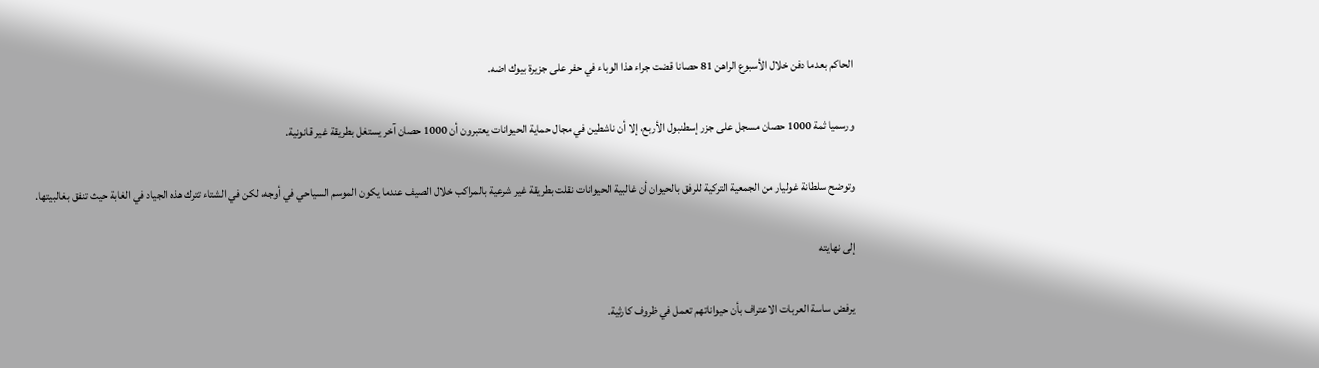الحاكم بعدما دفن خلال الأسبوع الراهن 81 حصانا قضت جراء هذا الوباء في حفر على جزيرة بيوك اضه.

ورسميا ثمة 1000 حصان مسجل على جزر إسطنبول الأربع، إلا أن ناشطين في مجال حماية الحيوانات يعتبرون أن 1000 حصان آخر يستغل بطريقة غير قانونية.

وتوضح سلطانة غوليار من الجمعية التركية للرفق بالحيوان أن غالبية الحيوانات نقلت بطريقة غير شرعية بالمراكب خلال الصيف عندما يكون الموسم السياحي في أوجه، لكن في الشتاء تترك هذه الجياد في الغابة حيث تنفق بغالبيتها.

إلى نهايته

يرفض ساسة العربات الاعتراف بأن حيواناتهم تعمل في ظروف كارثية.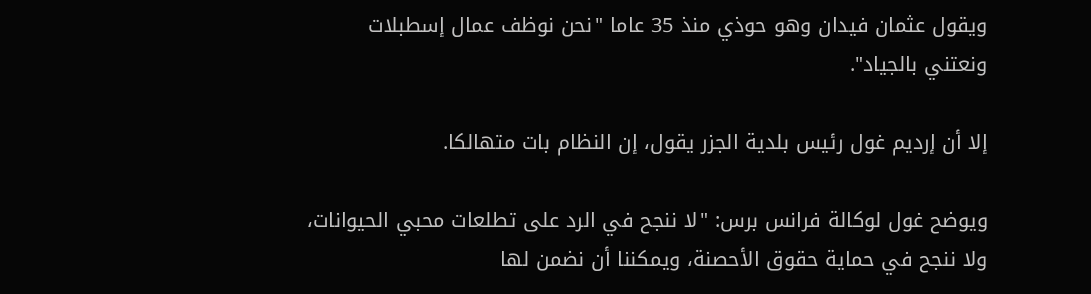ويقول عثمان فيدان وهو حوذي منذ 35 عاما "نحن نوظف عمال إسطبلات ونعتني بالجياد".

إلا أن إرديم غول رئيس بلدية الجزر يقول، إن النظام بات متهالكا.

ويوضح غول لوكالة فرانس برس: "لا ننجح في الرد على تطلعات محبي الحيوانات، ولا ننجح في حماية حقوق الأحصنة، ويمكننا أن نضمن لها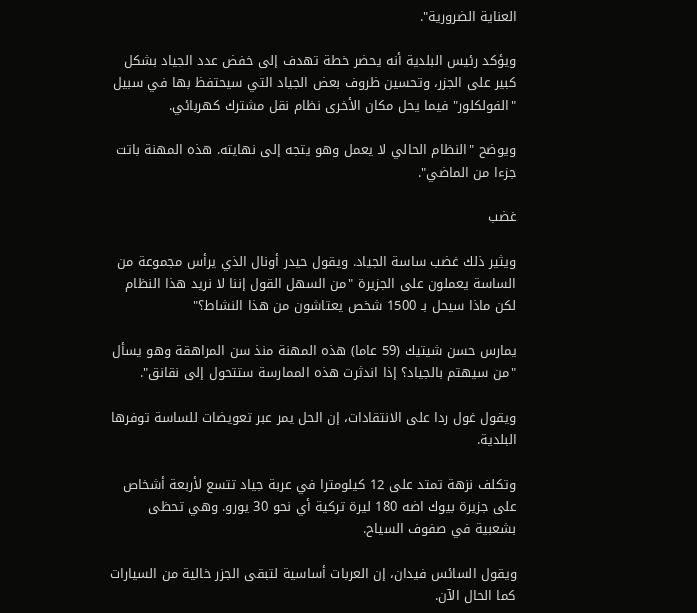العناية الضرورية".

ويؤكد رئيس البلدية أنه يحضر خطة تهدف إلى خفض عدد الجياد بشكل كبير على الجزر، وتحسين ظروف بعض الجياد التي سيحتفظ بها في سبيل "الفولكلور" فيما يحل مكان الأخرى نظام نقل مشترك كهربائي.

ويوضح "النظام الحالي لا يعمل وهو يتجه إلى نهايته. هذه المهنة باتت جزءا من الماضي".

غضب

ويثير ذلك غضب ساسة الجياد. ويقول حيدر أونال الذي يرأس مجموعة من الساسة يعملون على الجزيرة "من السهل القول إننا لا نريد هذا النظام لكن ماذا سيحل بـ 1500 شخص يعتاشون من هذا النشاط؟"

يمارس حسن شيتيك (59 عاما) هذه المهنة منذ سن المراهقة وهو يسأل "من سيهتم بالجياد؟ إذا اندثرت هذه الممارسة ستتحول إلى نقانق".

ويقول غول ردا على الانتقادات، إن الحل يمر عبر تعويضات للساسة توفرها البلدية.

وتكلف نزهة تمتد على 12 كيلومترا في عربة جياد تتسع لأربعة أشخاص على جزيرة بيوك اضه 180 ليرة تركية أي نحو 30 يورو. وهي تحظى بشعبية في صفوف السياح.

ويقول السائس فيدان، إن العربات أساسية لتبقى الجزر خالية من السيارات كما الحال الآن.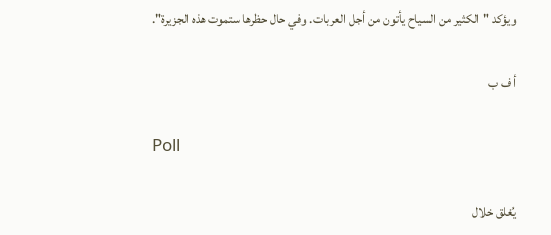ويؤكد "الكثير من السياح يأتون من أجل العربات. وفي حال حظرها ستموت هذه الجزيرة".

أ ف ب

Poll

يُغلق خلال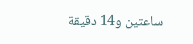ساعتين و14 دقيقة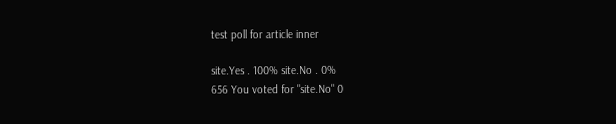test poll for article inner

site.Yes . 100% site.No . 0%
656 You voted for "site.No" 0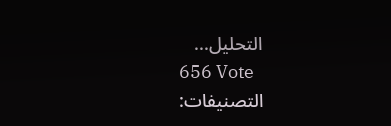التحليل...
656 Vote
التصنيفات: